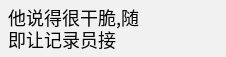他说得很干脆,随即让记录员接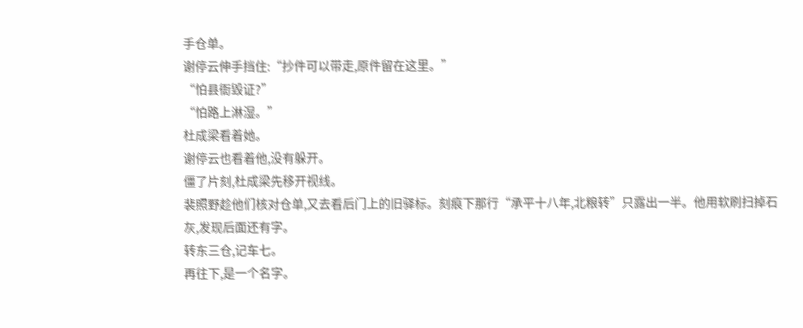手仓单。
谢停云伸手挡住:“抄件可以带走,原件留在这里。”
“怕县衙毁证?”
“怕路上淋湿。”
杜成梁看着她。
谢停云也看着他,没有躲开。
僵了片刻,杜成梁先移开视线。
裴照野趁他们核对仓单,又去看后门上的旧驿标。刻痕下那行“承平十八年,北粮转”只露出一半。他用软刷扫掉石灰,发现后面还有字。
转东三仓,记车七。
再往下,是一个名字。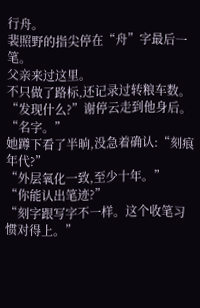行舟。
裴照野的指尖停在“舟”字最后一笔。
父亲来过这里。
不只做了路标,还记录过转粮车数。
“发现什么?”谢停云走到他身后。
“名字。”
她蹲下看了半晌,没急着确认:“刻痕年代?”
“外层氧化一致,至少十年。”
“你能认出笔迹?”
“刻字跟写字不一样。这个收笔习惯对得上。”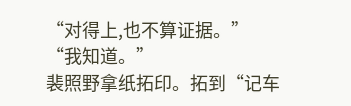“对得上,也不算证据。”
“我知道。”
裴照野拿纸拓印。拓到“记车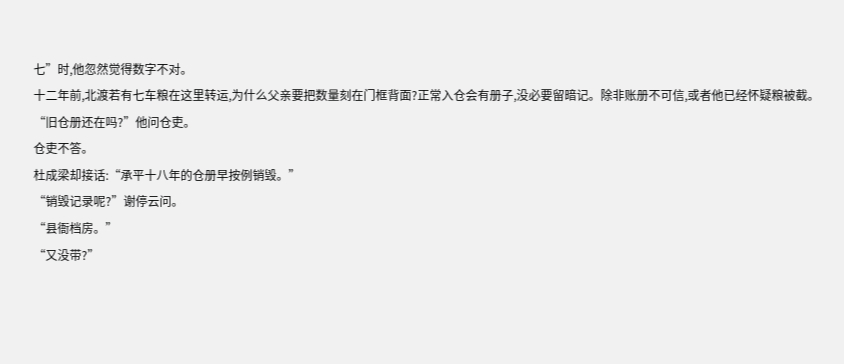七”时,他忽然觉得数字不对。
十二年前,北渡若有七车粮在这里转运,为什么父亲要把数量刻在门框背面?正常入仓会有册子,没必要留暗记。除非账册不可信,或者他已经怀疑粮被截。
“旧仓册还在吗?”他问仓吏。
仓吏不答。
杜成梁却接话:“承平十八年的仓册早按例销毁。”
“销毁记录呢?”谢停云问。
“县衙档房。”
“又没带?”